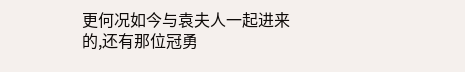更何况如今与袁夫人一起进来的,还有那位冠勇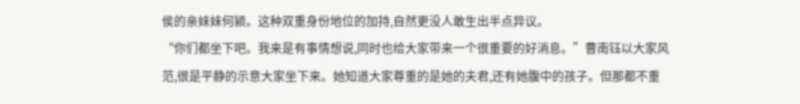侯的亲妹妹何颍。这种双重身份地位的加持,自然更没人敢生出半点异议。
“你们都坐下吧。我来是有事情想说,同时也给大家带来一个很重要的好消息。”曹南钰以大家风范,很是平静的示意大家坐下来。她知道大家尊重的是她的夫君,还有她腹中的孩子。但那都不重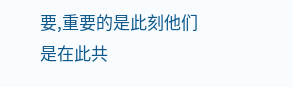要,重要的是此刻他们是在此共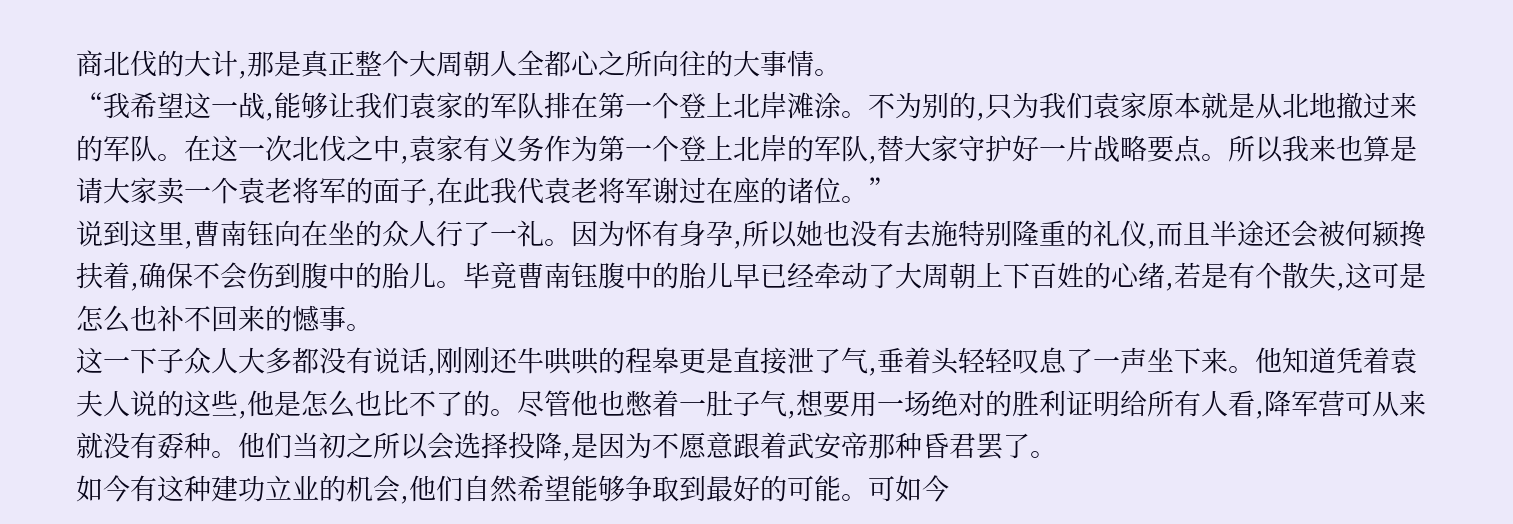商北伐的大计,那是真正整个大周朝人全都心之所向往的大事情。
“我希望这一战,能够让我们袁家的军队排在第一个登上北岸滩涂。不为别的,只为我们袁家原本就是从北地撤过来的军队。在这一次北伐之中,袁家有义务作为第一个登上北岸的军队,替大家守护好一片战略要点。所以我来也算是请大家卖一个袁老将军的面子,在此我代袁老将军谢过在座的诸位。”
说到这里,曹南钰向在坐的众人行了一礼。因为怀有身孕,所以她也没有去施特别隆重的礼仪,而且半途还会被何颍搀扶着,确保不会伤到腹中的胎儿。毕竟曹南钰腹中的胎儿早已经牵动了大周朝上下百姓的心绪,若是有个散失,这可是怎么也补不回来的憾事。
这一下子众人大多都没有说话,刚刚还牛哄哄的程皋更是直接泄了气,垂着头轻轻叹息了一声坐下来。他知道凭着袁夫人说的这些,他是怎么也比不了的。尽管他也憋着一肚子气,想要用一场绝对的胜利证明给所有人看,降军营可从来就没有孬种。他们当初之所以会选择投降,是因为不愿意跟着武安帝那种昏君罢了。
如今有这种建功立业的机会,他们自然希望能够争取到最好的可能。可如今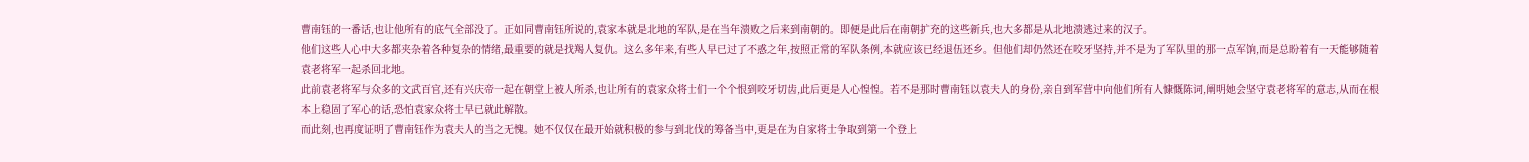曹南钰的一番话,也让他所有的底气全部没了。正如同曹南钰所说的,袁家本就是北地的军队,是在当年溃败之后来到南朝的。即便是此后在南朝扩充的这些新兵,也大多都是从北地溃逃过来的汉子。
他们这些人心中大多都夹杂着各种复杂的情绪,最重要的就是找羯人复仇。这么多年来,有些人早已过了不惑之年,按照正常的军队条例,本就应该已经退伍还乡。但他们却仍然还在咬牙坚持,并不是为了军队里的那一点军饷,而是总盼着有一天能够随着袁老将军一起杀回北地。
此前袁老将军与众多的文武百官,还有兴庆帝一起在朝堂上被人所杀,也让所有的袁家众将士们一个个恨到咬牙切齿,此后更是人心惶惶。若不是那时曹南钰以袁夫人的身份,亲自到军营中向他们所有人慷慨陈词,阐明她会坚守袁老将军的意志,从而在根本上稳固了军心的话,恐怕袁家众将士早已就此解散。
而此刻,也再度证明了曹南钰作为袁夫人的当之无愧。她不仅仅在最开始就积极的参与到北伐的筹备当中,更是在为自家将士争取到第一个登上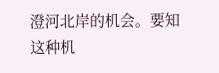澄河北岸的机会。要知这种机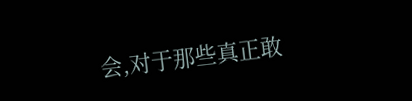会,对于那些真正敢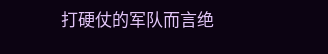打硬仗的军队而言绝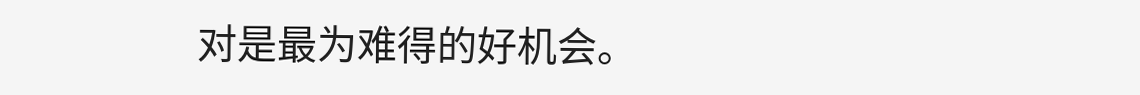对是最为难得的好机会。